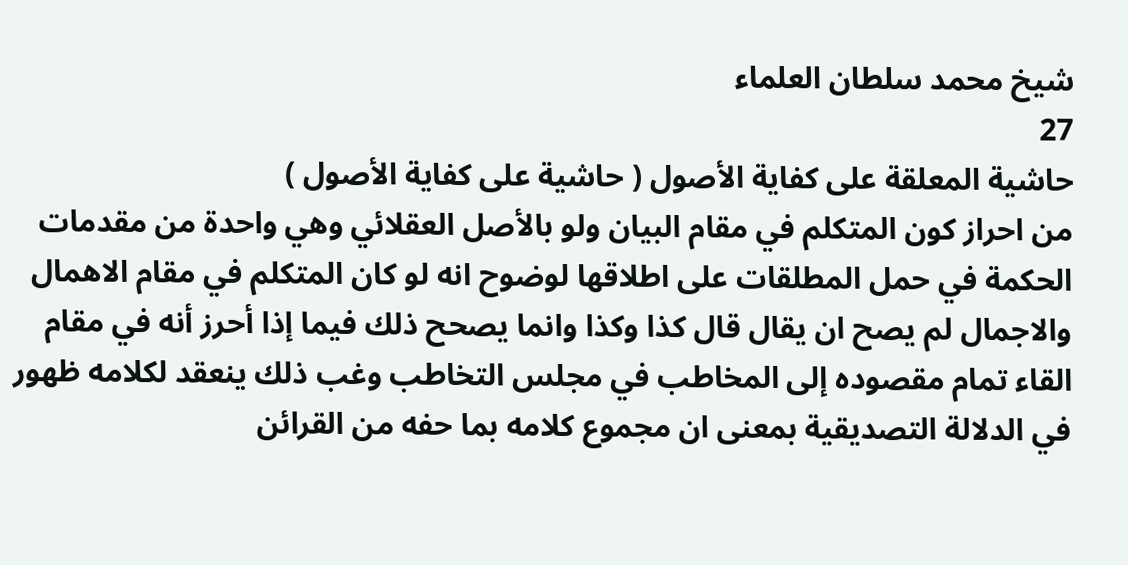شيخ محمد سلطان العلماء
27
حاشية المعلقة على كفاية الأصول ( حاشية على كفاية الأصول )
من احراز كون المتكلم في مقام البيان ولو بالأصل العقلائي وهي واحدة من مقدمات الحكمة في حمل المطلقات على اطلاقها لوضوح انه لو كان المتكلم في مقام الاهمال والاجمال لم يصح ان يقال قال كذا وكذا وانما يصحح ذلك فيما إذا أحرز أنه في مقام القاء تمام مقصوده إلى المخاطب في مجلس التخاطب وغب ذلك ينعقد لكلامه ظهور في الدلالة التصديقية بمعنى ان مجموع كلامه بما حفه من القرائن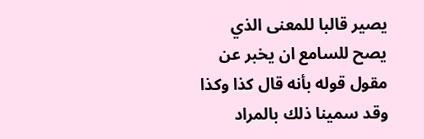يصير قالبا للمعنى الذي يصح للسامع ان يخبر عن مقول قوله بأنه قال كذا وكذا وقد سمينا ذلك بالمراد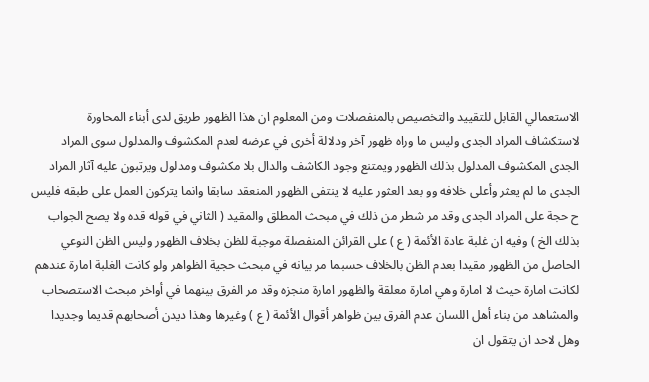الاستعمالي القابل للتقييد والتخصيص بالمنفصلات ومن المعلوم ان هذا الظهور طريق لدى أبناء المحاورة لاستكشاف المراد الجدى وليس ما وراه ظهور آخر ودلالة أخرى في عرضه لعدم المكشوف والمدلول سوى المراد الجدى المكشوف المدلول بذلك الظهور ويمتنع وجود الكاشف والدال بلا مكشوف ومدلول ويرتبون عليه آثار المراد الجدى ما لم يعثر وأعلى خلافه وو بعد العثور عليه لا ينتفى الظهور المنعقد سابقا وانما يتركون العمل على طبقه فليس ح حجة على المراد الجدى وقد مر شطر من ذلك في مبحث المطلق والمقيد ( الثاني في قوله قده ولا يصح الجواب بذلك الخ ) وفيه ان غلبة عادة الأئمة ( ع ) على القرائن المنفصلة موجبة للظن بخلاف الظهور وليس الظن النوعي الحاصل من الظهور مقيدا بعدم الظن بالخلاف حسبما مر بيانه في مبحث حجية الظواهر ولو كانت الغلبة امارة عندهم لكانت امارة حيث لا امارة وهي امارة معلقة والظهور امارة منجزه وقد مر الفرق بينهما في أواخر مبحث الاستصحاب والمشاهد من بناء أهل اللسان عدم الفرق بين ظواهر أقوال الأئمة ( ع ) وغيرها وهذا ديدن أصحابهم قديما وجديدا وهل لاحد ان يتقول ان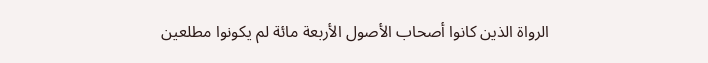الرواة الذين كانوا أصحاب الأصول الأربعة مائة لم يكونوا مطلعين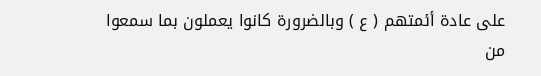على عادة أئمتهم ( ع ) وبالضرورة كانوا يعملون بما سمعوا من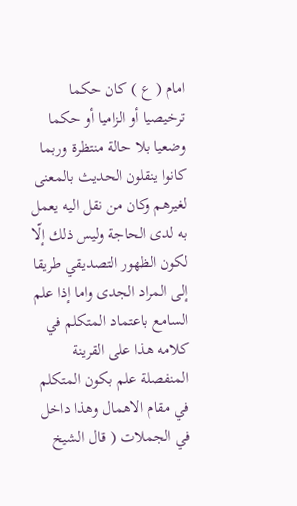امام ( ع ) كان حكما ترخيصيا أو الزاميا أو حكما وضعيا بلا حالة منتظرة وربما كانوا ينقلون الحديث بالمعنى لغيرهم وكان من نقل اليه يعمل به لدى الحاجة وليس ذلك إلّا لكون الظهور التصديقي طريقا إلى المراد الجدى واما إذا علم السامع باعتماد المتكلم في كلامه هذا على القرينة المنفصلة علم بكون المتكلم في مقام الاهمال وهذا داخل في الجملات ( قال الشيخ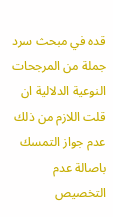قده في مبحث سرد جملة من المرجحات النوعية الدلالية ان قلت اللازم من ذلك عدم جواز التمسك باصالة عدم التخصيص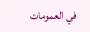في العمومات